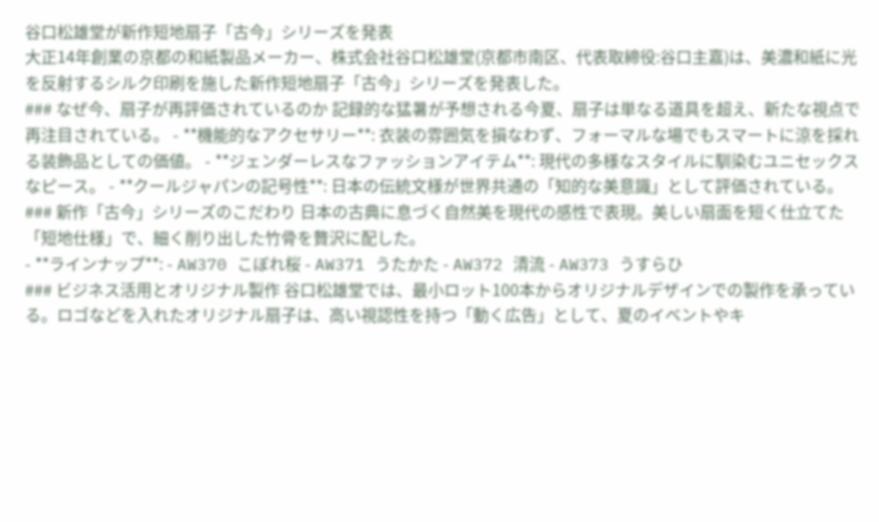谷口松雄堂が新作短地扇子「古今」シリーズを発表
大正14年創業の京都の和紙製品メーカー、株式会社谷口松雄堂(京都市南区、代表取締役:谷口主嘉)は、美濃和紙に光を反射するシルク印刷を施した新作短地扇子「古今」シリーズを発表した。
### なぜ今、扇子が再評価されているのか 記録的な猛暑が予想される今夏、扇子は単なる道具を超え、新たな視点で再注目されている。 - **機能的なアクセサリー**: 衣装の雰囲気を損なわず、フォーマルな場でもスマートに涼を採れる装飾品としての価値。 - **ジェンダーレスなファッションアイテム**: 現代の多様なスタイルに馴染むユニセックスなピース。 - **クールジャパンの記号性**: 日本の伝統文様が世界共通の「知的な美意識」として評価されている。
### 新作「古今」シリーズのこだわり 日本の古典に息づく自然美を現代の感性で表現。美しい扇面を短く仕立てた「短地仕様」で、細く削り出した竹骨を贅沢に配した。
- **ラインナップ**: - AW370 こぼれ桜 - AW371 うたかた - AW372 清流 - AW373 うすらひ
### ビジネス活用とオリジナル製作 谷口松雄堂では、最小ロット100本からオリジナルデザインでの製作を承っている。ロゴなどを入れたオリジナル扇子は、高い視認性を持つ「動く広告」として、夏のイベントやキ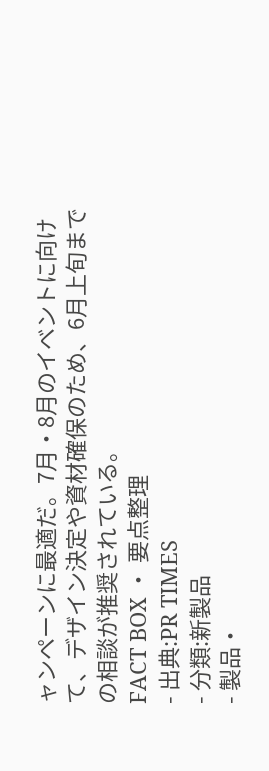ャンペーンに最適だ。7月・8月のイベントに向けて、デザイン決定や資材確保のため、6月上旬までの相談が推奨されている。
FACT BOX ・ 要点整理
- 出典:PR TIMES
- 分類:新製品
- 製品・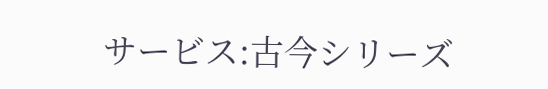サービス:古今シリーズ